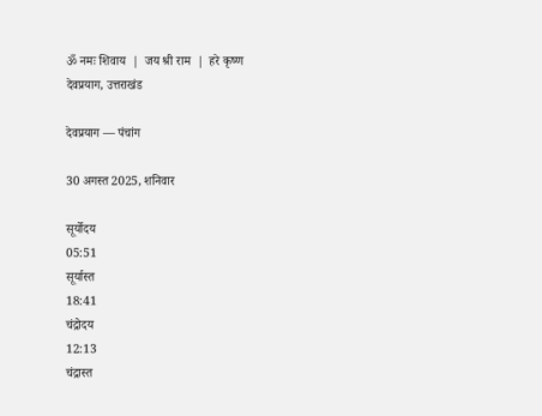ॐ नमः शिवाय  |  जय श्री राम  |  हरे कृष्ण
देवप्रयाग, उत्तराखंड

देवप्रयाग — पंचांग

30 अगस्त 2025, शनिवार

सूर्योदय
05:51
सूर्यास्त
18:41
चंद्रोदय
12:13
चंद्रास्त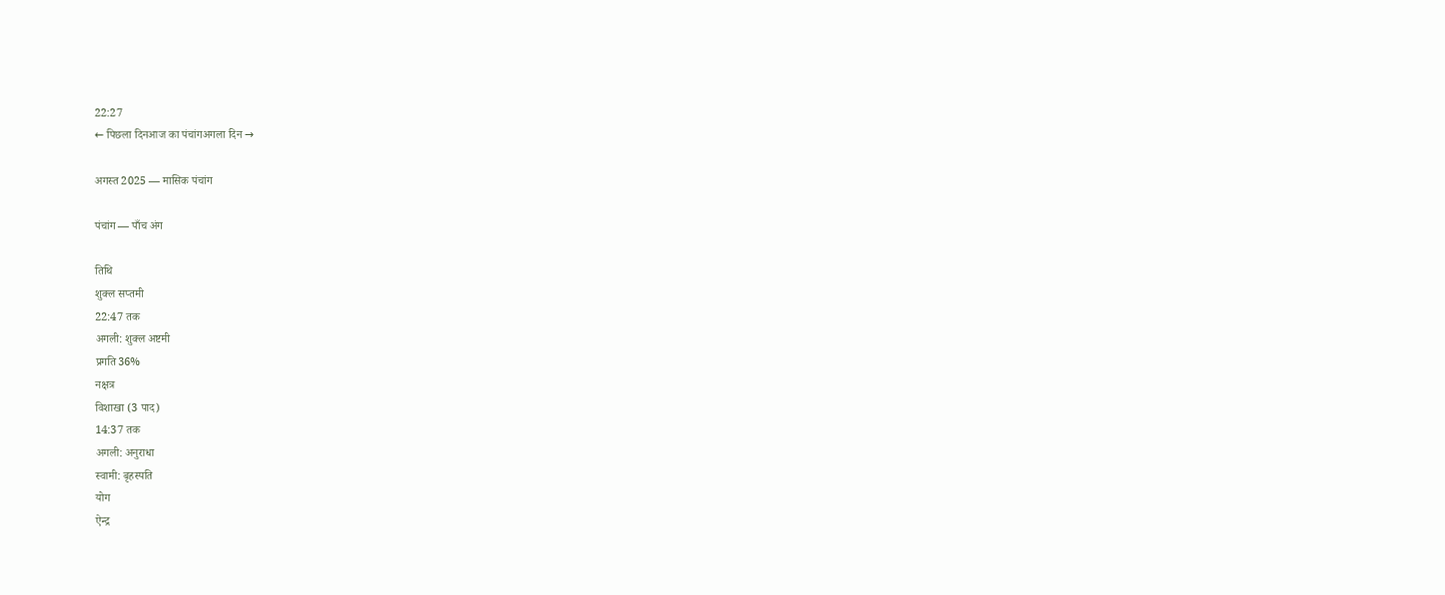22:27
← पिछला दिनआज का पंचांगअगला दिन →

अगस्त 2025 — मासिक पंचांग

पंचांग — पाँच अंग

तिथि
शुक्ल सप्तमी
22:47 तक
अगली: शुक्ल अष्टमी
प्रगति36%
नक्षत्र
विशाखा (3 पाद)
14:37 तक
अगली: अनुराधा
स्वामी: बृहस्पति
योग
ऐन्द्र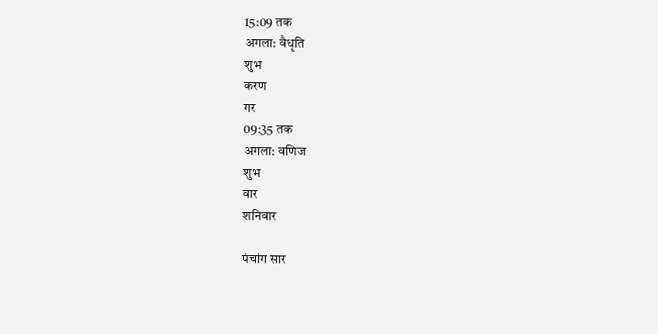15:09 तक
अगला: वैधृति
शुभ
करण
गर
09:35 तक
अगला: वणिज
शुभ
वार
शनिवार

पंचांग सार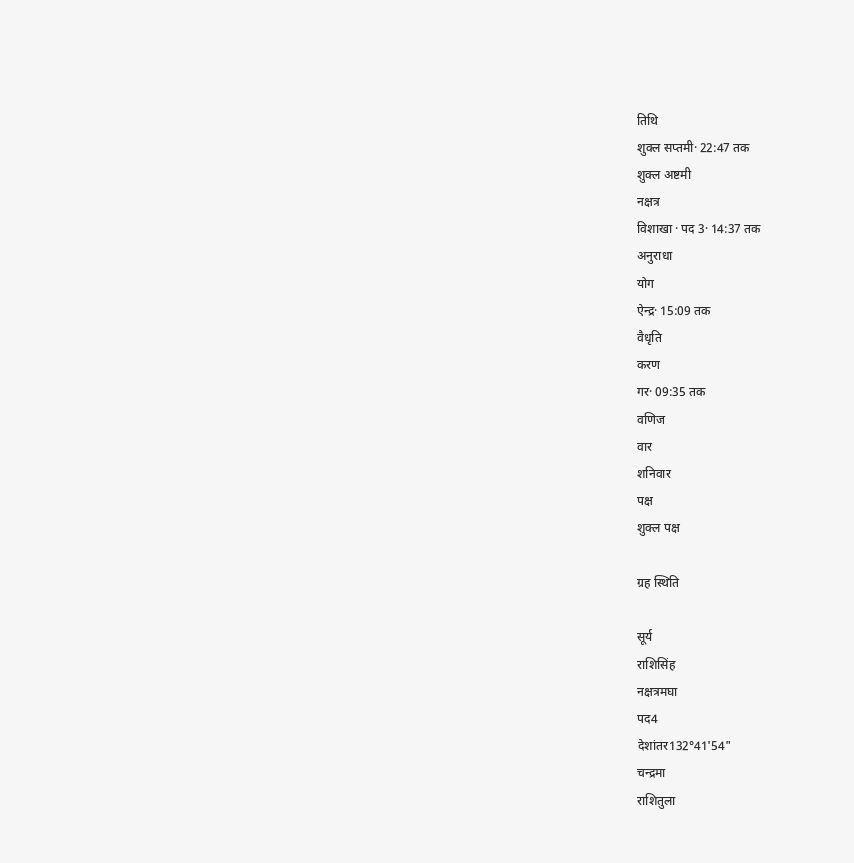तिथि
शुक्ल सप्तमी· 22:47 तक
शुक्ल अष्टमी
नक्षत्र
विशाखा · पद 3· 14:37 तक
अनुराधा
योग
ऐन्द्र· 15:09 तक
वैधृति
करण
गर· 09:35 तक
वणिज
वार
शनिवार
पक्ष
शुक्ल पक्ष

ग्रह स्थिति

सूर्य
राशिसिंह
नक्षत्रमघा
पद4
देशांतर132°41'54"
चन्द्रमा
राशितुला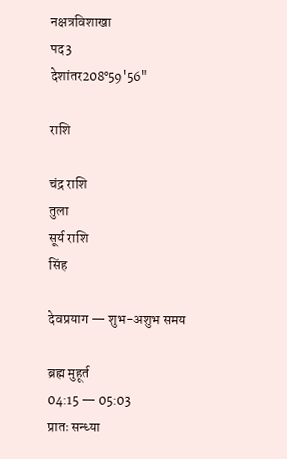नक्षत्रविशाखा
पद3
देशांतर208°59'56"

राशि

चंद्र राशि
तुला
सूर्य राशि
सिंह

देवप्रयाग — शुभ-अशुभ समय

ब्रह्म मुहूर्त
04:15 — 05:03
प्रातः सन्ध्या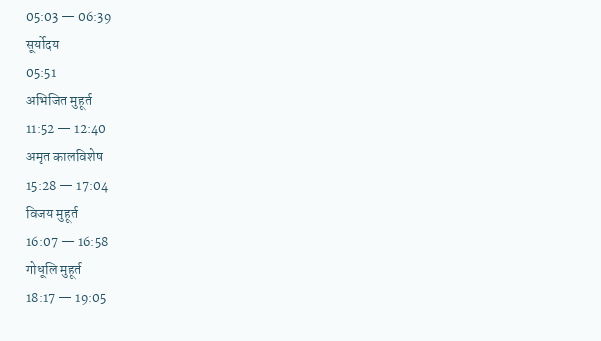05:03 — 06:39
सूर्योदय
05:51
अभिजित मुहूर्त
11:52 — 12:40
अमृत कालविशेष
15:28 — 17:04
विजय मुहूर्त
16:07 — 16:58
गोधूलि मुहूर्त
18:17 — 19:05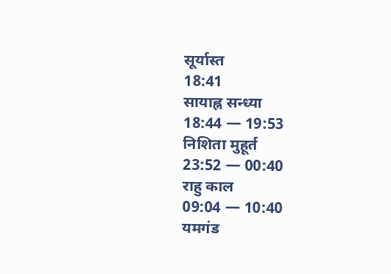सूर्यास्त
18:41
सायाह्न सन्ध्या
18:44 — 19:53
निशिता मुहूर्त
23:52 — 00:40
राहु काल
09:04 — 10:40
यमगंड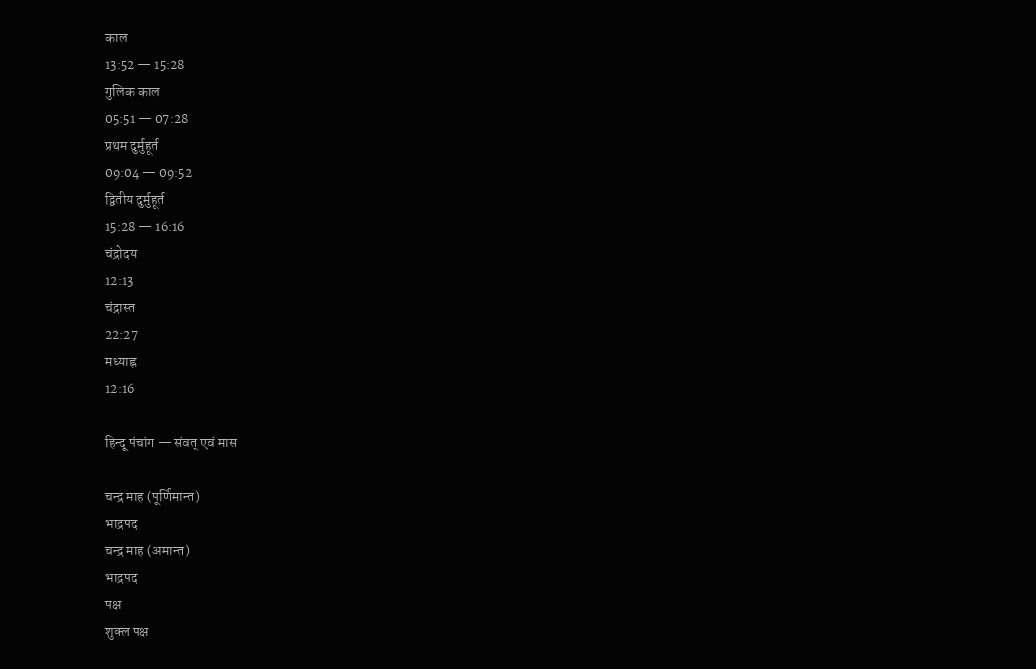काल
13:52 — 15:28
गुलिक काल
05:51 — 07:28
प्रथम दुर्मुहूर्त
09:04 — 09:52
द्वितीय दुर्मुहूर्त
15:28 — 16:16
चंद्रोदय
12:13
चंद्रास्त
22:27
मध्याह्न
12:16

हिन्दू पंचांग — संवत् एवं मास

चन्द्र माह (पूर्णिमान्त)
भाद्रपद
चन्द्र माह (अमान्त)
भाद्रपद
पक्ष
शुक्ल पक्ष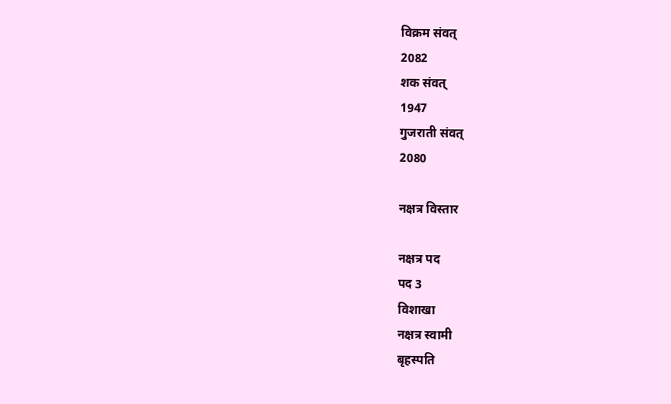विक्रम संवत्
2082
शक संवत्
1947
गुजराती संवत्
2080

नक्षत्र विस्तार

नक्षत्र पद
पद 3
विशाखा
नक्षत्र स्वामी
बृहस्पति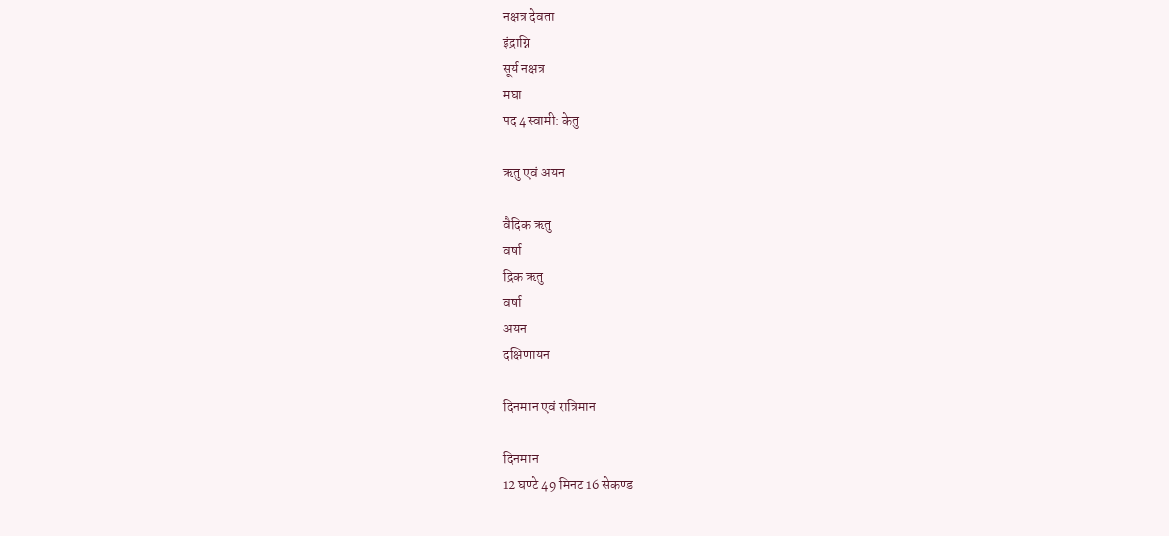नक्षत्र देवता
इंद्राग्नि
सूर्य नक्षत्र
मघा
पद 4स्वामी: केतु

ऋतु एवं अयन

वैदिक ऋतु
वर्षा
द्रिक ऋतु
वर्षा
अयन
दक्षिणायन

दिनमान एवं रात्रिमान

दिनमान
12 घण्टे 49 मिनट 16 सेकण्ड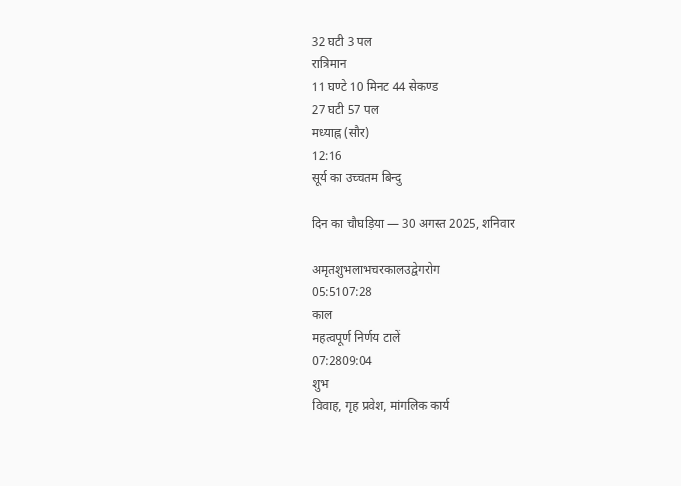32 घटी 3 पल
रात्रिमान
11 घण्टे 10 मिनट 44 सेकण्ड
27 घटी 57 पल
मध्याह्न (सौर)
12:16
सूर्य का उच्चतम बिन्दु

दिन का चौघड़िया — 30 अगस्त 2025, शनिवार

अमृतशुभलाभचरकालउद्वेगरोग
05:5107:28
काल
महत्वपूर्ण निर्णय टालें
07:2809:04
शुभ
विवाह, गृह प्रवेश, मांगलिक कार्य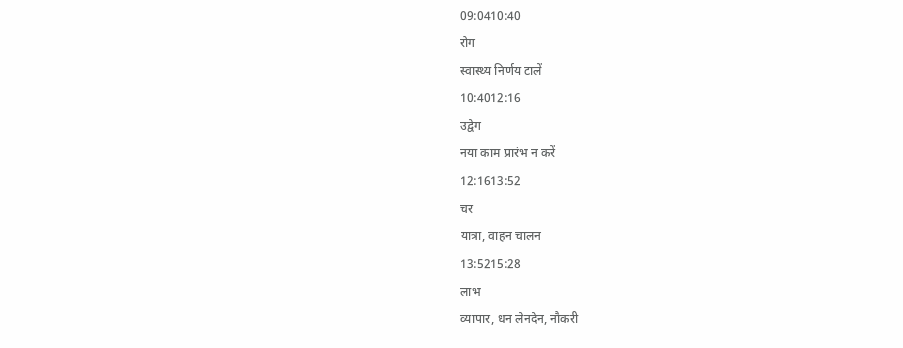09:0410:40
रोग
स्वास्थ्य निर्णय टालें
10:4012:16
उद्वेग
नया काम प्रारंभ न करें
12:1613:52
चर
यात्रा, वाहन चालन
13:5215:28
लाभ
व्यापार, धन लेनदेन, नौकरी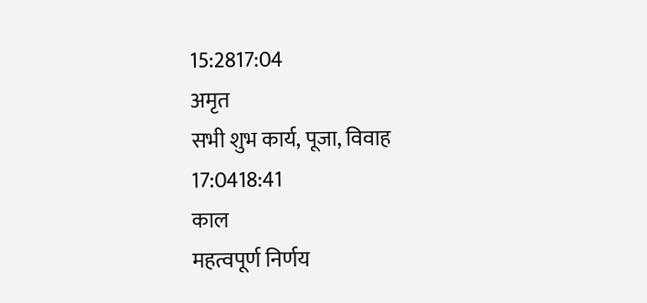15:2817:04
अमृत
सभी शुभ कार्य, पूजा, विवाह
17:0418:41
काल
महत्वपूर्ण निर्णय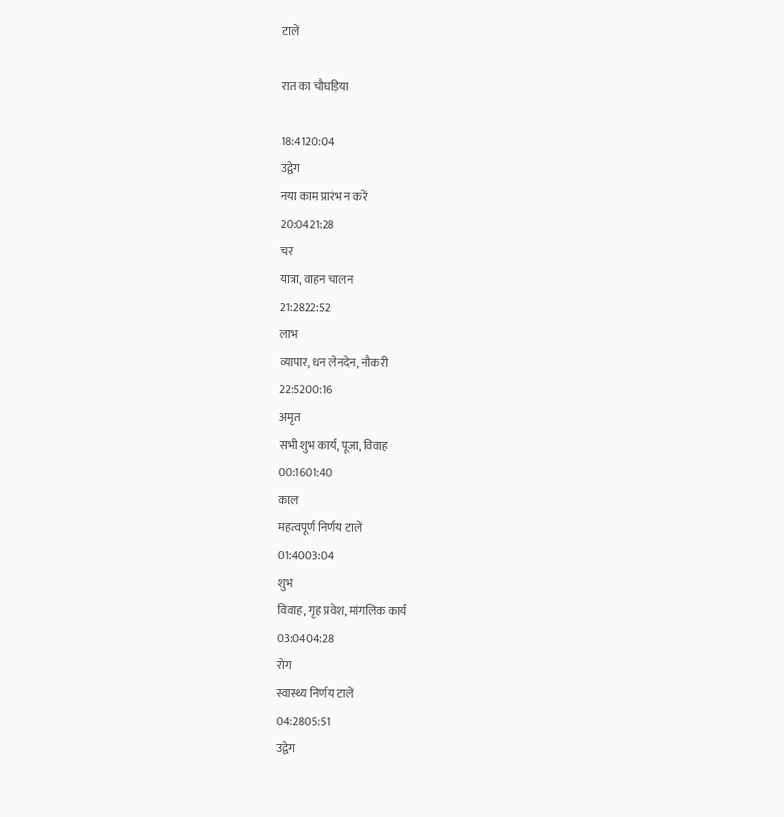टालें

रात का चौघड़िया

18:4120:04
उद्वेग
नया काम प्रारंभ न करें
20:0421:28
चर
यात्रा, वाहन चालन
21:2822:52
लाभ
व्यापार, धन लेनदेन, नौकरी
22:5200:16
अमृत
सभी शुभ कार्य, पूजा, विवाह
00:1601:40
काल
महत्वपूर्ण निर्णय टालें
01:4003:04
शुभ
विवाह, गृह प्रवेश, मांगलिक कार्य
03:0404:28
रोग
स्वास्थ्य निर्णय टालें
04:2805:51
उद्वेग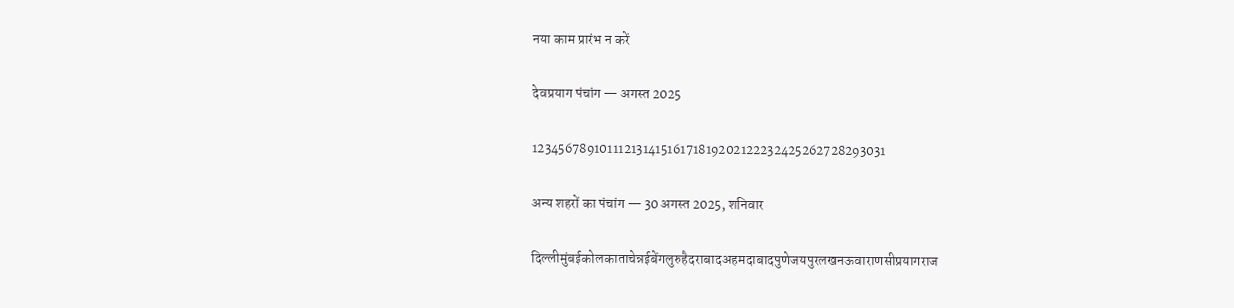नया काम प्रारंभ न करें

देवप्रयाग पंचांग — अगस्त 2025

12345678910111213141516171819202122232425262728293031

अन्य शहरों का पंचांग — 30 अगस्त 2025, शनिवार

दिल्लीमुंबईकोलकाताचेन्नईबेंगलुरुहैदराबादअहमदाबादपुणेजयपुरलखनऊवाराणसीप्रयागराज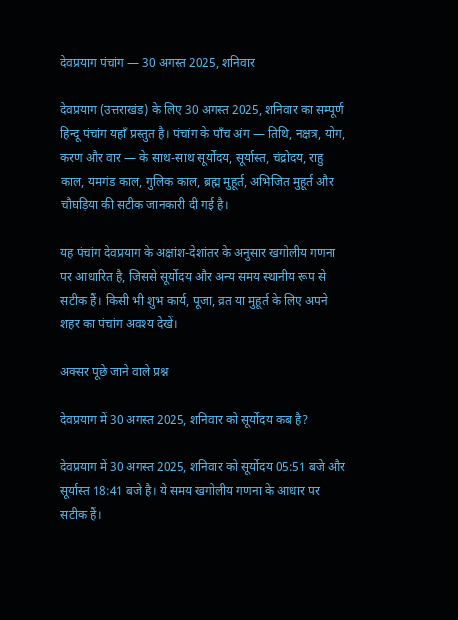देवप्रयाग पंचांग — 30 अगस्त 2025, शनिवार

देवप्रयाग (उत्तराखंड) के लिए 30 अगस्त 2025, शनिवार का सम्पूर्ण हिन्दू पंचांग यहाँ प्रस्तुत है। पंचांग के पाँच अंग — तिथि, नक्षत्र, योग, करण और वार — के साथ-साथ सूर्योदय, सूर्यास्त, चंद्रोदय, राहु काल, यमगंड काल, गुलिक काल, ब्रह्म मुहूर्त, अभिजित मुहूर्त और चौघड़िया की सटीक जानकारी दी गई है।

यह पंचांग देवप्रयाग के अक्षांश-देशांतर के अनुसार खगोलीय गणना पर आधारित है, जिससे सूर्योदय और अन्य समय स्थानीय रूप से सटीक हैं। किसी भी शुभ कार्य, पूजा, व्रत या मुहूर्त के लिए अपने शहर का पंचांग अवश्य देखें।

अक्सर पूछे जाने वाले प्रश्न

देवप्रयाग में 30 अगस्त 2025, शनिवार को सूर्योदय कब है?

देवप्रयाग में 30 अगस्त 2025, शनिवार को सूर्योदय 05:51 बजे और सूर्यास्त 18:41 बजे है। ये समय खगोलीय गणना के आधार पर सटीक हैं।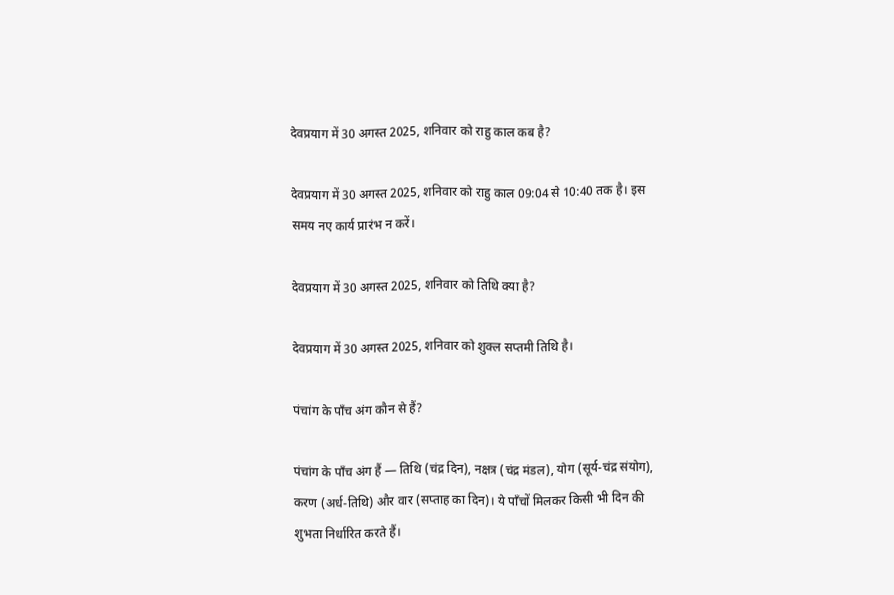देवप्रयाग में 30 अगस्त 2025, शनिवार को राहु काल कब है?

देवप्रयाग में 30 अगस्त 2025, शनिवार को राहु काल 09:04 से 10:40 तक है। इस समय नए कार्य प्रारंभ न करें।

देवप्रयाग में 30 अगस्त 2025, शनिवार को तिथि क्या है?

देवप्रयाग में 30 अगस्त 2025, शनिवार को शुक्ल सप्तमी तिथि है।

पंचांग के पाँच अंग कौन से हैं?

पंचांग के पाँच अंग हैं — तिथि (चंद्र दिन), नक्षत्र (चंद्र मंडल), योग (सूर्य-चंद्र संयोग), करण (अर्ध-तिथि) और वार (सप्ताह का दिन)। ये पाँचों मिलकर किसी भी दिन की शुभता निर्धारित करते हैं।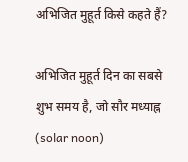अभिजित मुहूर्त किसे कहते हैं?

अभिजित मुहूर्त दिन का सबसे शुभ समय है, जो सौर मध्याह्न (solar noon)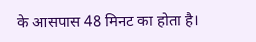के आसपास 48 मिनट का होता है।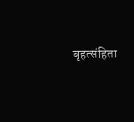बृहत्संहिता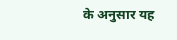के अनुसार यह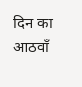दिन का आठवाँ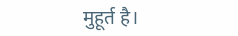मुहूर्त है।